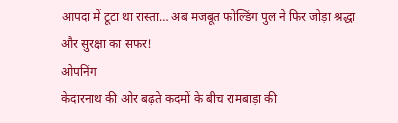आपदा में टूटा था रास्ता… अब मजबूत फोल्डिंग पुल ने फिर जोड़ा श्रद्धा और सुरक्षा का सफर!
ओपनिंग
केदारनाथ की ओर बढ़ते कदमों के बीच रामबाड़ा की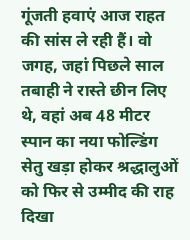गूंजती हवाएं आज राहत की सांस ले रही हैं। वो जगह, जहां पिछले साल तबाही ने रास्ते छीन लिए थे, वहां अब 48 मीटर स्पान का नया फोल्डिंग सेतु खड़ा होकर श्रद्धालुओं को फिर से उम्मीद की राह दिखा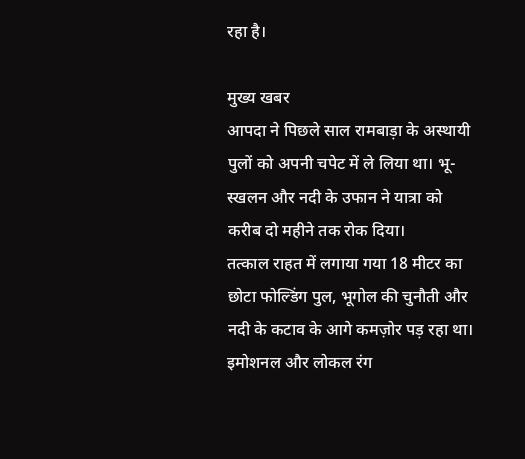रहा है।

मुख्य खबर
आपदा ने पिछले साल रामबाड़ा के अस्थायी पुलों को अपनी चपेट में ले लिया था। भू-स्खलन और नदी के उफान ने यात्रा को करीब दो महीने तक रोक दिया।
तत्काल राहत में लगाया गया 18 मीटर का छोटा फोल्डिंग पुल, भूगोल की चुनौती और नदी के कटाव के आगे कमज़ोर पड़ रहा था।
इमोशनल और लोकल रंग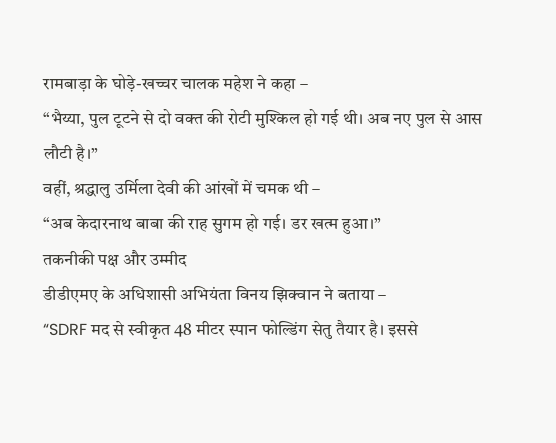रामबाड़ा के घोड़े-खच्चर चालक महेश ने कहा –
“भैय्या, पुल टूटने से दो वक्त की रोटी मुश्किल हो गई थी। अब नए पुल से आस लौटी है।”
वहीं, श्रद्धालु उर्मिला देवी की आंखों में चमक थी –
“अब केदारनाथ बाबा की राह सुगम हो गई। डर खत्म हुआ।”
तकनीकी पक्ष और उम्मीद
डीडीएमए के अधिशासी अभियंता विनय झिक्वान ने बताया –
“SDRF मद से स्वीकृत 48 मीटर स्पान फोल्डिंग सेतु तैयार है। इससे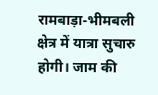रामबाड़ा-भीमबली क्षेत्र में यात्रा सुचारु होगी। जाम की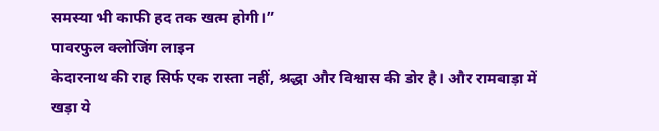समस्या भी काफी हद तक खत्म होगी।”
पावरफुल क्लोजिंग लाइन
केदारनाथ की राह सिर्फ एक रास्ता नहीं, श्रद्धा और विश्वास की डोर है। और रामबाड़ा में खड़ा ये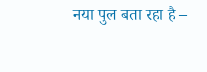नया पुल बता रहा है –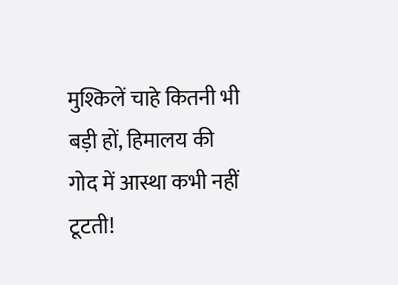मुश्किलें चाहे कितनी भी बड़ी हों, हिमालय की गोद में आस्था कभी नहीं टूटती!